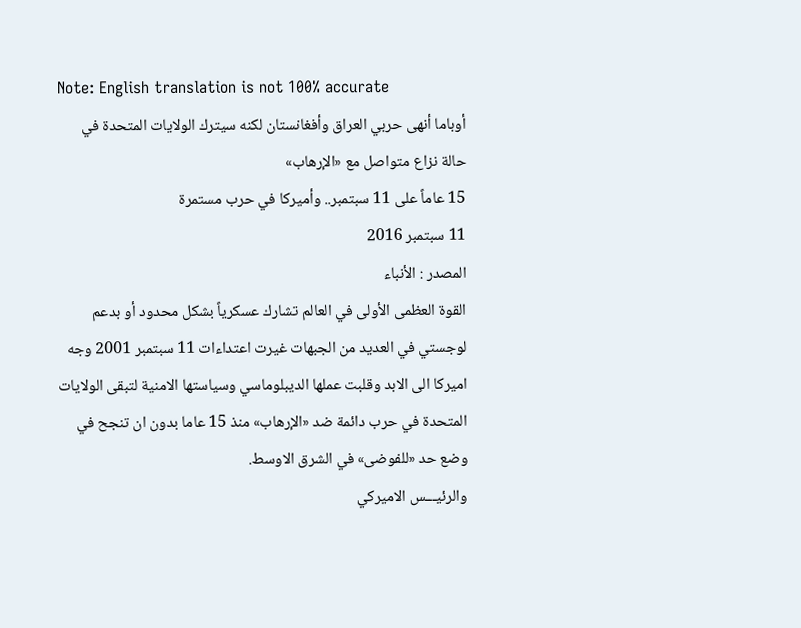Note: English translation is not 100% accurate
أوباما أنهى حربي العراق وأفغانستان لكنه سيترك الولايات المتحدة في حالة نزاع متواصل مع «الإرهاب»
15 عاماً على 11 سبتمبر.. وأميركا في حرب مستمرة
11 سبتمبر 2016
المصدر : الأنباء
القوة العظمى الأولى في العالم تشارك عسكرياً بشكل محدود أو بدعم لوجستي في العديد من الجبهات غيرت اعتداءات 11 سبتمبر 2001 وجه اميركا الى الابد وقلبت عملها الديبلوماسي وسياستها الامنية لتبقى الولايات المتحدة في حرب دائمة ضد «الإرهاب» منذ 15 عاما بدون ان تنجح في وضع حد «للفوضى» في الشرق الاوسط.
والرئيـــس الاميركي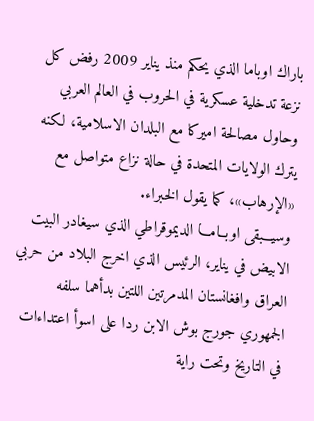باراك اوباما الذي يحكم منذ يناير 2009 رفض كل نزعة تدخلية عسكرية في الحروب في العالم العربي وحاول مصالحة اميركا مع البلدان الاسلامية، لكنه يترك الولايات المتحدة في حالة نزاع متواصل مع «الإرهاب»، كما يقول الخبراء.
وسيـــبقى اوبــامـــا الديموقراطي الذي سيغادر البيت الابيض في يناير، الرئيس الذي اخرج البلاد من حربي العراق وافغانستان المدمرتين اللتين بدأهما سلفه الجمهوري جورج بوش الابن ردا على اسوأ اعتداءات في التاريخ وتحت راية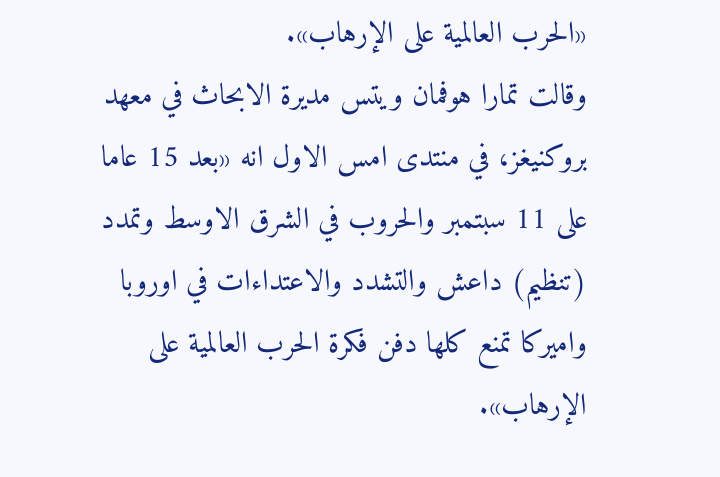«الحرب العالمية على الإرهاب».
وقالت تمارا هوفمان ويتس مديرة الابحاث في معهد بروكنيغز، في منتدى امس الاول انه «بعد 15 عاما على 11 سبتمبر والحروب في الشرق الاوسط وتمدد (تنظيم) داعش والتشدد والاعتداءات في اوروبا واميركا تمنع كلها دفن فكرة الحرب العالمية على الإرهاب».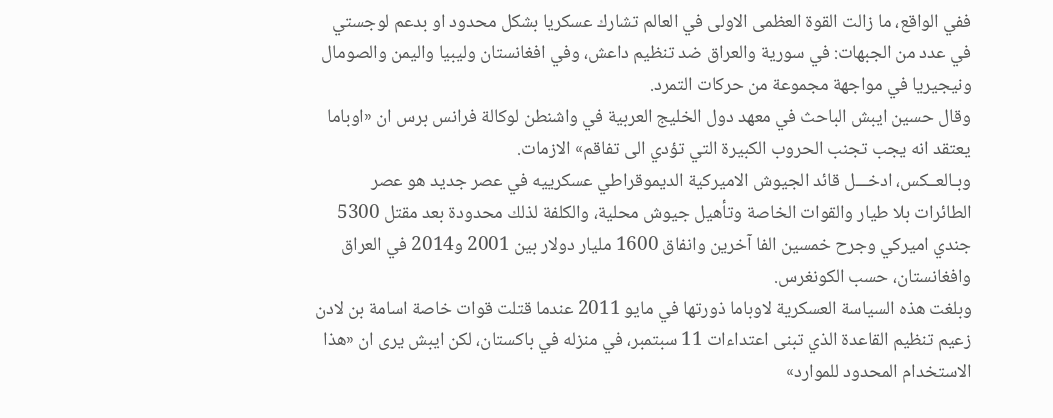ففي الواقع، ما زالت القوة العظمى الاولى في العالم تشارك عسكريا بشكل محدود او بدعم لوجستي في عدد من الجبهات: في سورية والعراق ضد تنظيم داعش، وفي افغانستان وليبيا واليمن والصومال ونيجيريا في مواجهة مجموعة من حركات التمرد.
وقال حسين ايبش الباحث في معهد دول الخليج العربية في واشنطن لوكالة فرانس برس ان «اوباما يعتقد انه يجب تجنب الحروب الكبيرة التي تؤدي الى تفاقم» الازمات.
وبـالعــكس، ادخـــل قائد الجيوش الاميركية الديموقراطي عسكرييه في عصر جديد هو عصر الطائرات بلا طيار والقوات الخاصة وتأهيل جيوش محلية، والكلفة لذلك محدودة بعد مقتل 5300 جندي اميركي وجرح خمسين الفا آخرين وانفاق 1600 مليار دولار بين 2001 و2014 في العراق وافغانستان، حسب الكونغرس.
وبلغت هذه السياسة العسكرية لاوباما ذورتها في مايو 2011 عندما قتلت قوات خاصة اسامة بن لادن زعيم تنظيم القاعدة الذي تبنى اعتداءات 11 سبتمبر، في منزله في باكستان، لكن ايبش يرى ان «هذا الاستخدام المحدود للموارد»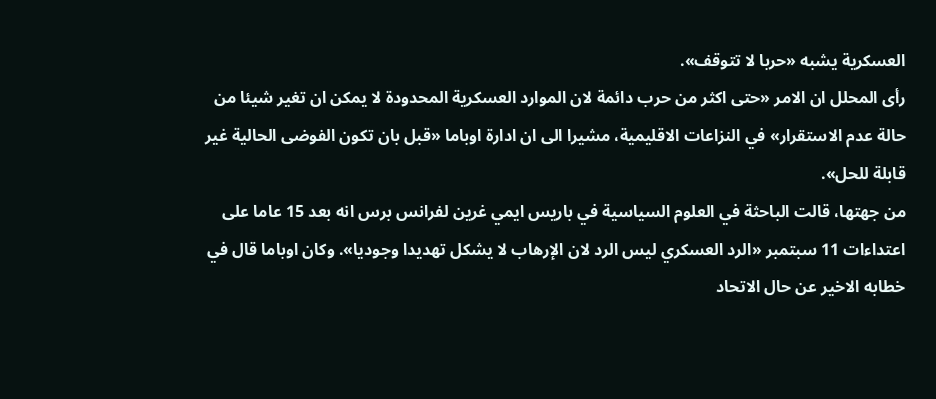العسكرية يشبه «حربا لا تتوقف».
رأى المحلل ان الامر «حتى اكثر من حرب دائمة لان الموارد العسكرية المحدودة لا يمكن ان تغير شيئا من حالة عدم الاستقرار» في النزاعات الاقليمية، مشيرا الى ان ادارة اوباما «قبل بان تكون الفوضى الحالية غير قابلة للحل».
من جهتها، قالت الباحثة في العلوم السياسية في باريس ايمي غرين لفرانس برس انه بعد 15 عاما على اعتداءات 11 سبتمبر «الرد العسكري ليس الرد لان الإرهاب لا يشكل تهديدا وجوديا». وكان اوباما قال في خطابه الاخير عن حال الاتحاد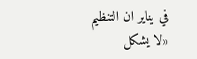في يناير ان التنظيم «لا يشكل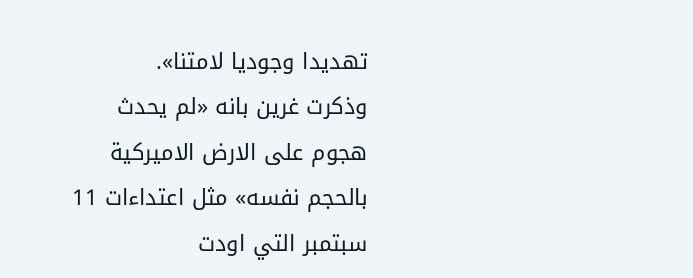تهديدا وجوديا لامتنا».
وذكرت غرين بانه «لم يحدث هجوم على الارض الاميركية بالحجم نفسه» مثل اعتداءات 11 سبتمبر التي اودت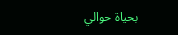بحياة حوالي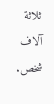ثلاثة آلاف شخص.